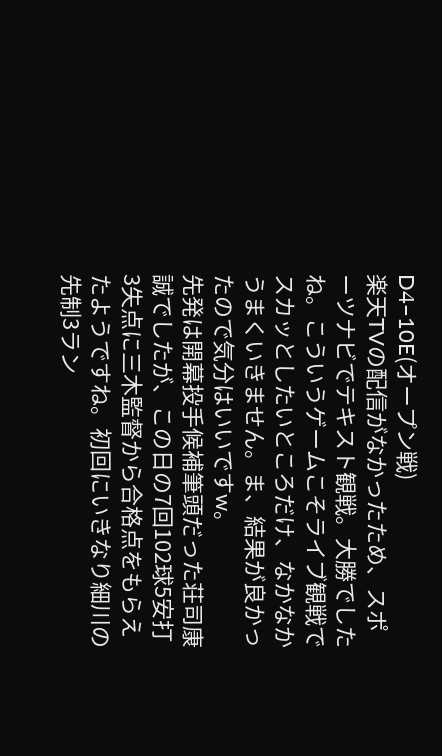D4−10E(オープン戦)
楽天TVの配信がなかったため、スポーツナビでテキスト観戦。大勝でしたね。こういうゲームこそライブ観戦でスカッとしたいところだけ、なかなかうまくいきません。ま、結果が良かったので気分はいいですw。
先発は開幕投手候補筆頭だった荘司康誠でしたが、この日の7回102球5安打3失点に三木監督から合格点をもらえたようですね。初回にいきなり細川の先制3ラン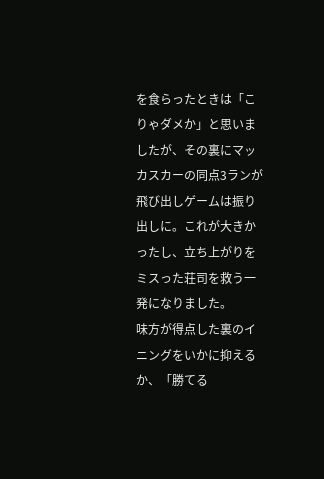を食らったときは「こりゃダメか」と思いましたが、その裏にマッカスカーの同点3ランが飛び出しゲームは振り出しに。これが大きかったし、立ち上がりをミスった荘司を救う一発になりました。
味方が得点した裏のイニングをいかに抑えるか、「勝てる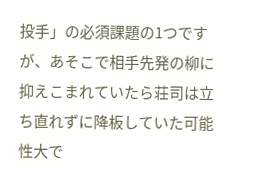投手」の必須課題の1つですが、あそこで相手先発の柳に抑えこまれていたら荘司は立ち直れずに降板していた可能性大で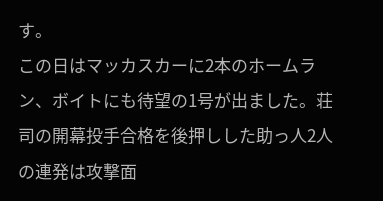す。
この日はマッカスカーに2本のホームラン、ボイトにも待望の1号が出ました。荘司の開幕投手合格を後押しした助っ人2人の連発は攻撃面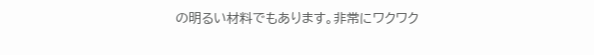の明るい材料でもあります。非常にワクワク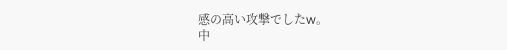感の高い攻撃でしたw。
中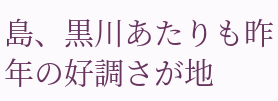島、黒川あたりも昨年の好調さが地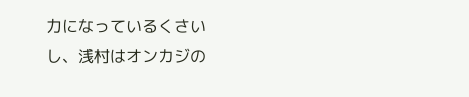力になっているくさいし、浅村はオンカジの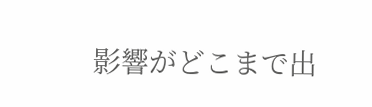影響がどこまで出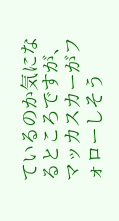ているのか気になるところですが、マッカスカーがフォローしそう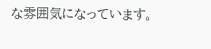な雰囲気になっています。